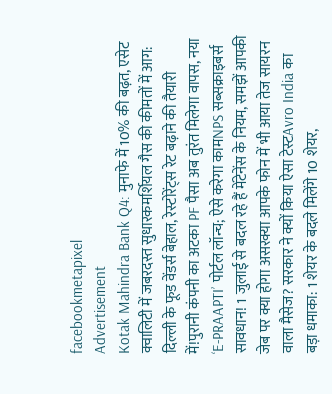facebookmetapixel
Advertisement
Kotak Mahindra Bank Q4: मुनाफे में 10% की बढ़त, एसेट क्वालिटी में जबरदस्त सुधारकमर्शियल गैस की कीमतों में आग: दिल्ली के फूड वेंडर्स बेहाल, रेस्टोरेंट्स रेट बढ़ाने की तैयारी में!पुरानी कंपनी का अटका PF पैसा अब तुरंत मिलेगा वापस, नया ‘E-PRAAPTI’ पोर्टल लॉन्च; ऐसे करेगा कामNPS सब्सक्राइबर्स सावधान! 1 जुलाई से बदल रहे हैं मेंटेनेंस के नियम, समझें आपकी जेब पर क्या होगा असरक्या आपके फोन में भी आया तेज सायरन वाला मैसेज? सरकार ने क्यों किया ऐसा टेस्टAvro India का बड़ा धमाका: 1 शेयर के बदले मिलेंगे 10 शेयर,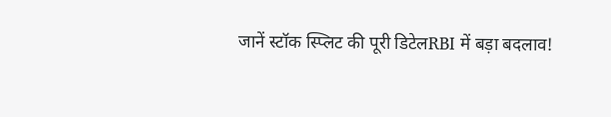जानें स्टॉक स्प्लिट की पूरी डिटेलRBI में बड़ा बदलाव!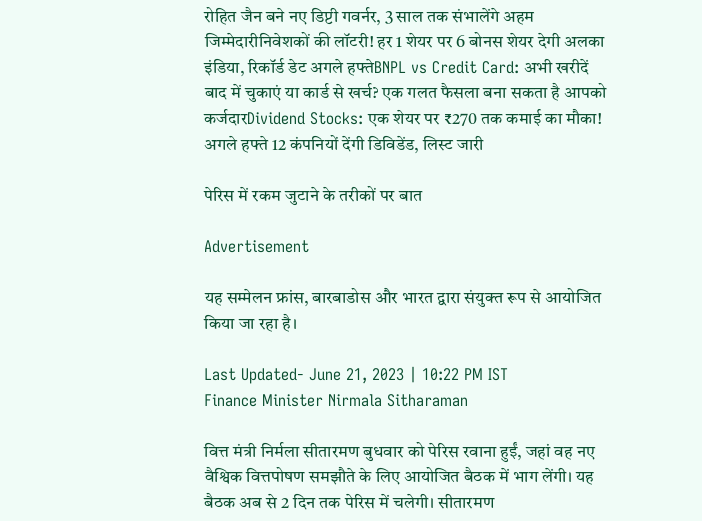रोहित जैन बने नए डिप्टी गवर्नर, 3 साल तक संभालेंगे अहम जिम्मेदारीनिवेशकों की लॉटरी! हर 1 शेयर पर 6 बोनस शेयर देगी अलका इंडिया, रिकॉर्ड डेट अगले हफ्तेBNPL vs Credit Card: अभी खरीदें बाद में चुकाएं या कार्ड से खर्च? एक गलत फैसला बना सकता है आपको कर्जदारDividend Stocks: एक शेयर पर ₹270 तक कमाई का मौका! अगले हफ्ते 12 कंपनियों देंगी डिविडेंड, लिस्ट जारी

पेरिस में रकम जुटाने के तरीकों पर बात

Advertisement

यह सम्मेलन फ्रांस, बारबाडोस और भारत द्वारा संयुक्त रूप से आयोजित किया जा रहा है।

Last Updated- June 21, 2023 | 10:22 PM IST
Finance Minister Nirmala Sitharaman

वित्त मंत्री निर्मला सीतारमण बुधवार को पेरिस रवाना हुईं, जहां वह नए वैश्विक वित्तपोषण समझौते के लिए आयोजित बैठक में भाग लेंगी। यह बैठक अब से 2 दिन तक पेरिस में चलेगी। सीतारमण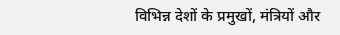विभिन्न देशों के प्रमुखों, मंत्रियों और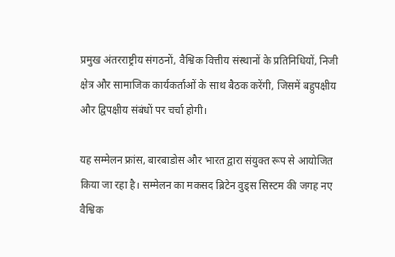प्रमुख अंतरराष्ट्रीय संगठनों, वैश्विक वित्तीय संस्थानों के प्रतिनिधियों, निजी क्षेत्र और सामाजिक कार्यकर्ताओं के साथ बैठक करेंगी, जिसमें बहुपक्षीय और द्विपक्षीय संबंधों पर चर्चा होगी।

यह सम्मेलन फ्रांस, बारबाडोस और भारत द्वारा संयुक्त रूप से आयोजित किया जा रहा है। सम्मेलन का मकसद ब्रिटेन वुड्स सिस्टम की जगह नए वैश्विक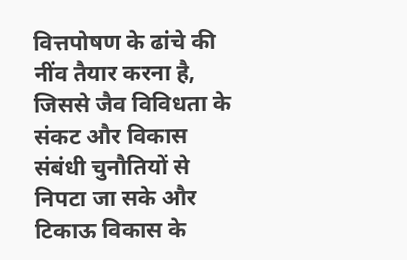वित्तपोषण के ढांचे की नींव तैयार करना है, जिससे जैव विविधता के संकट और विकास संबंधी चुनौतियों से निपटा जा सके और टिकाऊ विकास के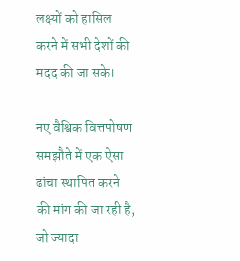लक्ष्यों को हासिल करने में सभी देशों की मदद की जा सके।

नए वैश्विक वित्तपोषण समझौते में एक ऐसा ढांचा स्थापित करने की मांग की जा रही है, जो ज्यादा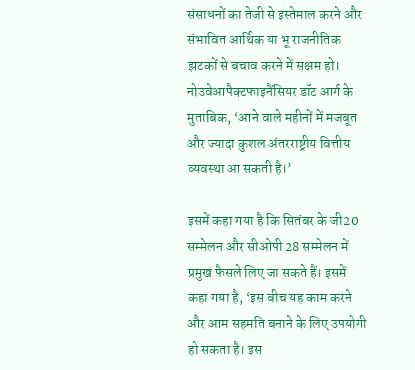संसाधनों का तेजी से इस्तेमाल करने और संभावित आर्थिक या भू राजनीतिक झटकों से बचाव करने में सक्षम हो। नोउवेआपैक्टफाइनैंसियर डॉट आर्ग के मुताबिक, ‘आने वाले महीनों में मजबूत और ज्यादा कुशल अंतरराष्ट्रीय वित्तीय व्यवस्था आ सकती है।’

इसमें कहा गया है कि सितंबर के जी20 सम्मेलन और सीओपी 28 सम्मेलन में प्रमुख फैसले लिए जा सकते हैं। इसमें कहा गया है, ‘इस बीच यह काम करने और आम सहमति बनाने के लिए उपयोगी हो सकता है। इस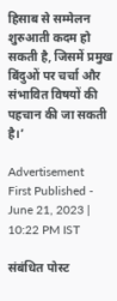हिसाब से सम्मेलन शुरुआती कदम हो सकती है, जिसमें प्रमुख बिंदुओं पर चर्चा और संभावित विषयों की पहचान की जा सकती है।’

Advertisement
First Published - June 21, 2023 | 10:22 PM IST

संबंधित पोस्ट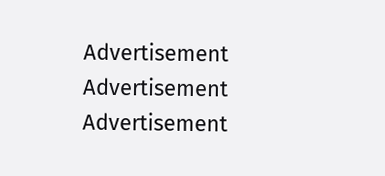Advertisement
Advertisement
Advertisement